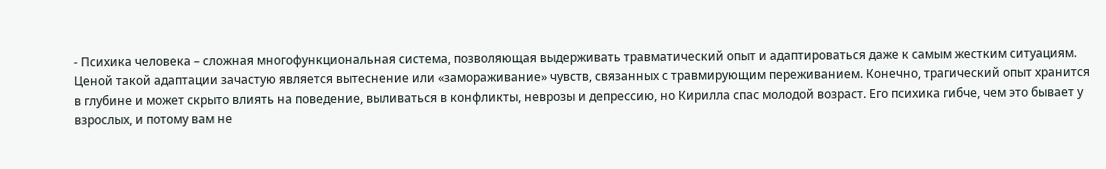- Психика человека – сложная многофункциональная система, позволяющая выдерживать травматический опыт и адаптироваться даже к самым жестким ситуациям. Ценой такой адаптации зачастую является вытеснение или «замораживание» чувств, связанных с травмирующим переживанием. Конечно, трагический опыт хранится в глубине и может скрыто влиять на поведение, выливаться в конфликты, неврозы и депрессию, но Кирилла спас молодой возраст. Его психика гибче, чем это бывает у взрослых, и потому вам не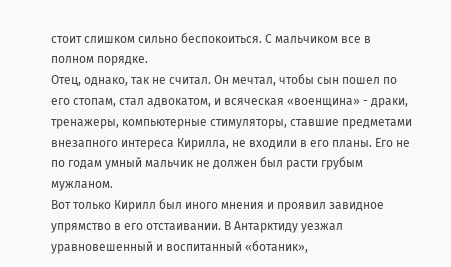стоит слишком сильно беспокоиться. С мальчиком все в полном порядке.
Отец, однако, так не считал. Он мечтал, чтобы сын пошел по его стопам, стал адвокатом, и всяческая «военщина» - драки, тренажеры, компьютерные стимуляторы, ставшие предметами внезапного интереса Кирилла, не входили в его планы. Его не по годам умный мальчик не должен был расти грубым мужланом.
Вот только Кирилл был иного мнения и проявил завидное упрямство в его отстаивании. В Антарктиду уезжал уравновешенный и воспитанный «ботаник»,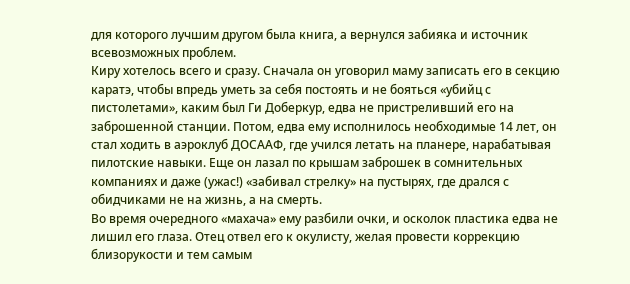для которого лучшим другом была книга, а вернулся забияка и источник всевозможных проблем.
Киру хотелось всего и сразу. Сначала он уговорил маму записать его в секцию каратэ, чтобы впредь уметь за себя постоять и не бояться «убийц с пистолетами», каким был Ги Доберкур, едва не пристреливший его на заброшенной станции. Потом, едва ему исполнилось необходимые 14 лет, он стал ходить в аэроклуб ДОСААФ, где учился летать на планере, нарабатывая пилотские навыки. Еще он лазал по крышам заброшек в сомнительных компаниях и даже (ужас!) «забивал стрелку» на пустырях, где дрался с обидчиками не на жизнь, а на смерть.
Во время очередного «махача» ему разбили очки, и осколок пластика едва не лишил его глаза. Отец отвел его к окулисту, желая провести коррекцию близорукости и тем самым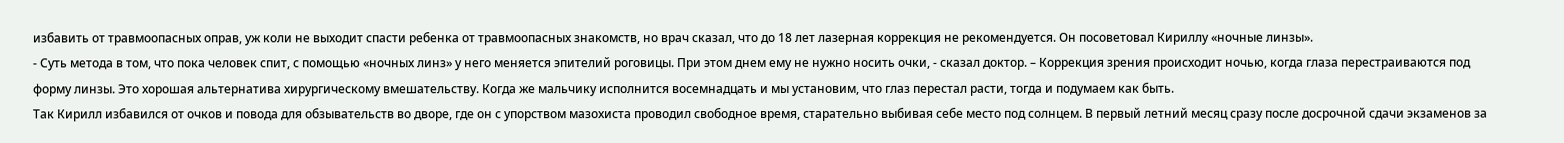избавить от травмоопасных оправ, уж коли не выходит спасти ребенка от травмоопасных знакомств, но врач сказал, что до 18 лет лазерная коррекция не рекомендуется. Он посоветовал Кириллу «ночные линзы».
- Суть метода в том, что пока человек спит, с помощью «ночных линз» у него меняется эпителий роговицы. При этом днем ему не нужно носить очки, - сказал доктор. – Коррекция зрения происходит ночью, когда глаза перестраиваются под форму линзы. Это хорошая альтернатива хирургическому вмешательству. Когда же мальчику исполнится восемнадцать и мы установим, что глаз перестал расти, тогда и подумаем как быть.
Так Кирилл избавился от очков и повода для обзывательств во дворе, где он с упорством мазохиста проводил свободное время, старательно выбивая себе место под солнцем. В первый летний месяц сразу после досрочной сдачи экзаменов за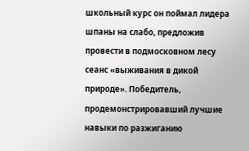школьный курс он поймал лидера шпаны на слабо, предложив провести в подмосковном лесу сеанс «выживания в дикой природе». Победитель, продемонстрировавший лучшие навыки по разжиганию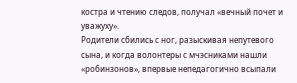костра и чтению следов, получал «вечный почет и уважуху».
Родители сбились с ног, разыскивая непутевого сына, и когда волонтеры с мчэсниками нашли «робинзонов», впервые непедагогично всыпали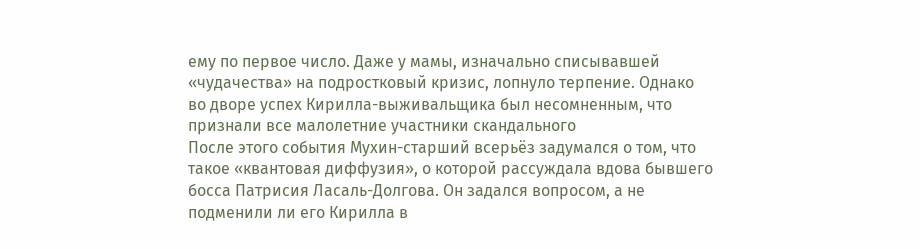ему по первое число. Даже у мамы, изначально списывавшей «чудачества» на подростковый кризис, лопнуло терпение. Однако во дворе успех Кирилла-выживальщика был несомненным, что признали все малолетние участники скандального
После этого события Мухин-старший всерьёз задумался о том, что такое «квантовая диффузия», о которой рассуждала вдова бывшего босса Патрисия Ласаль-Долгова. Он задался вопросом, а не подменили ли его Кирилла в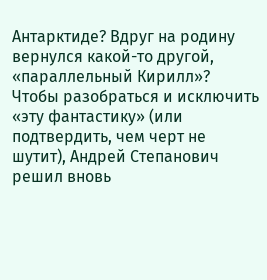Антарктиде? Вдруг на родину вернулся какой-то другой, «параллельный Кирилл»?
Чтобы разобраться и исключить «эту фантастику» (или подтвердить, чем черт не шутит), Андрей Степанович решил вновь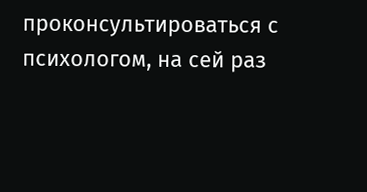проконсультироваться с психологом, на сей раз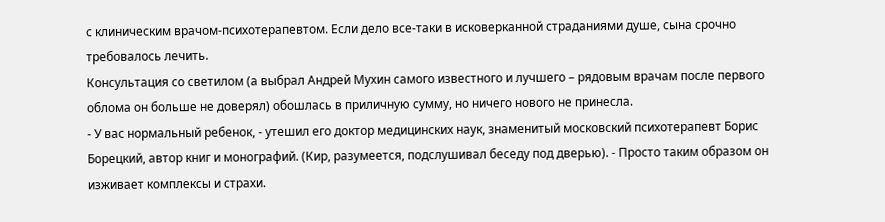с клиническим врачом-психотерапевтом. Если дело все-таки в исковерканной страданиями душе, сына срочно требовалось лечить.
Консультация со светилом (а выбрал Андрей Мухин самого известного и лучшего – рядовым врачам после первого облома он больше не доверял) обошлась в приличную сумму, но ничего нового не принесла.
- У вас нормальный ребенок, - утешил его доктор медицинских наук, знаменитый московский психотерапевт Борис Борецкий, автор книг и монографий. (Кир, разумеется, подслушивал беседу под дверью). - Просто таким образом он изживает комплексы и страхи.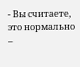- Вы считаете, это нормально –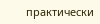практически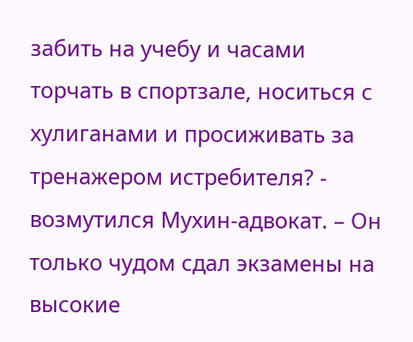забить на учебу и часами торчать в спортзале, носиться с хулиганами и просиживать за тренажером истребителя? - возмутился Мухин-адвокат. – Он только чудом сдал экзамены на высокие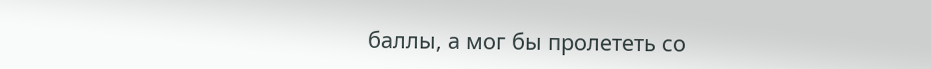баллы, а мог бы пролететь со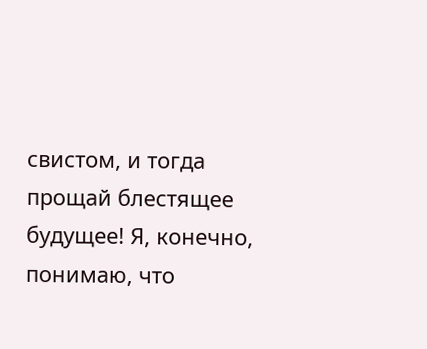свистом, и тогда прощай блестящее будущее! Я, конечно, понимаю, что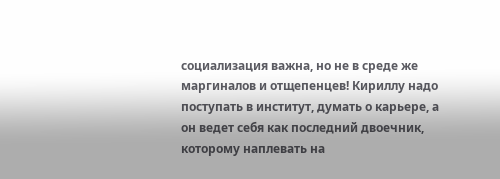социализация важна, но не в среде же маргиналов и отщепенцев! Кириллу надо поступать в институт, думать о карьере, а он ведет себя как последний двоечник, которому наплевать на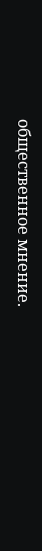общественное мнение.